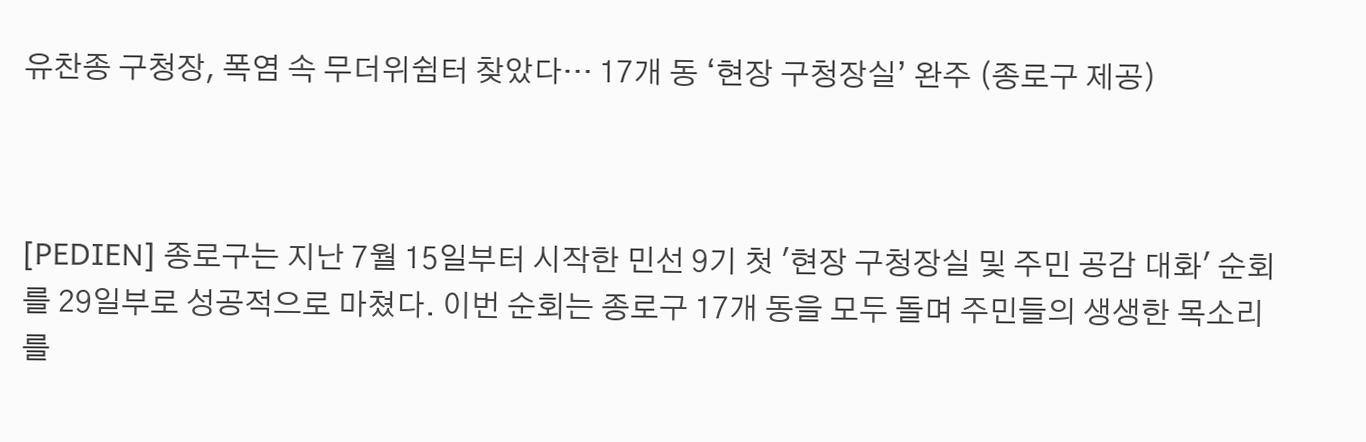유찬종 구청장, 폭염 속 무더위쉼터 찾았다… 17개 동 ‘현장 구청장실’ 완주 (종로구 제공)



[PEDIEN] 종로구는 지난 7월 15일부터 시작한 민선 9기 첫 '현장 구청장실 및 주민 공감 대화' 순회를 29일부로 성공적으로 마쳤다. 이번 순회는 종로구 17개 동을 모두 돌며 주민들의 생생한 목소리를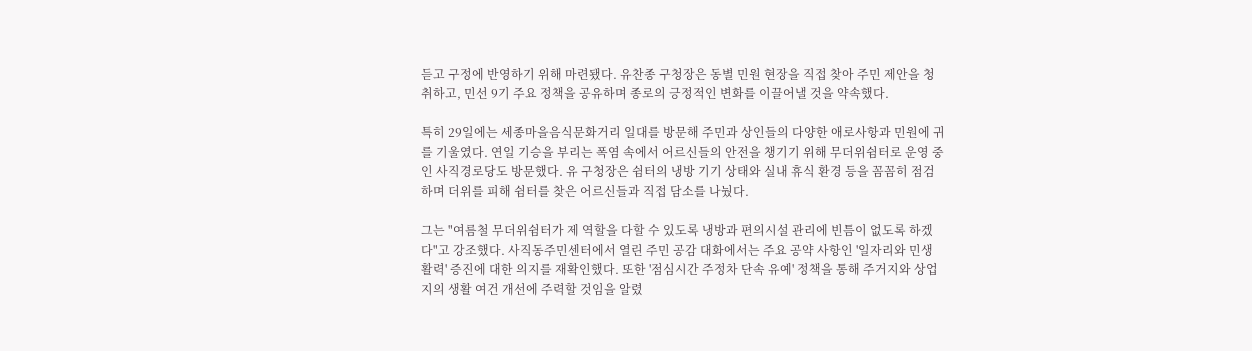듣고 구정에 반영하기 위해 마련됐다. 유찬종 구청장은 동별 민원 현장을 직접 찾아 주민 제안을 청취하고, 민선 9기 주요 정책을 공유하며 종로의 긍정적인 변화를 이끌어낼 것을 약속했다.

특히 29일에는 세종마을음식문화거리 일대를 방문해 주민과 상인들의 다양한 애로사항과 민원에 귀를 기울였다. 연일 기승을 부리는 폭염 속에서 어르신들의 안전을 챙기기 위해 무더위쉼터로 운영 중인 사직경로당도 방문했다. 유 구청장은 쉼터의 냉방 기기 상태와 실내 휴식 환경 등을 꼼꼼히 점검하며 더위를 피해 쉼터를 찾은 어르신들과 직접 담소를 나눴다.

그는 "여름철 무더위쉼터가 제 역할을 다할 수 있도록 냉방과 편의시설 관리에 빈틈이 없도록 하겠다"고 강조했다. 사직동주민센터에서 열린 주민 공감 대화에서는 주요 공약 사항인 '일자리와 민생 활력' 증진에 대한 의지를 재확인했다. 또한 '점심시간 주정차 단속 유예' 정책을 통해 주거지와 상업지의 생활 여건 개선에 주력할 것임을 알렸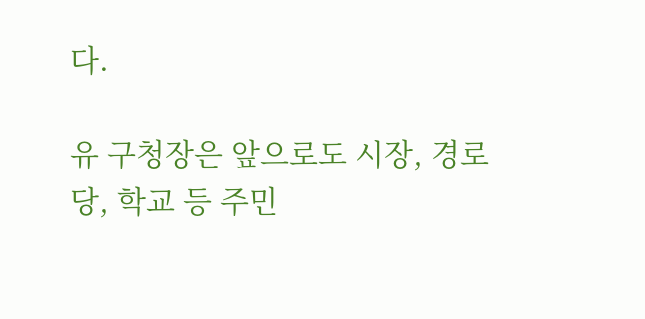다.

유 구청장은 앞으로도 시장, 경로당, 학교 등 주민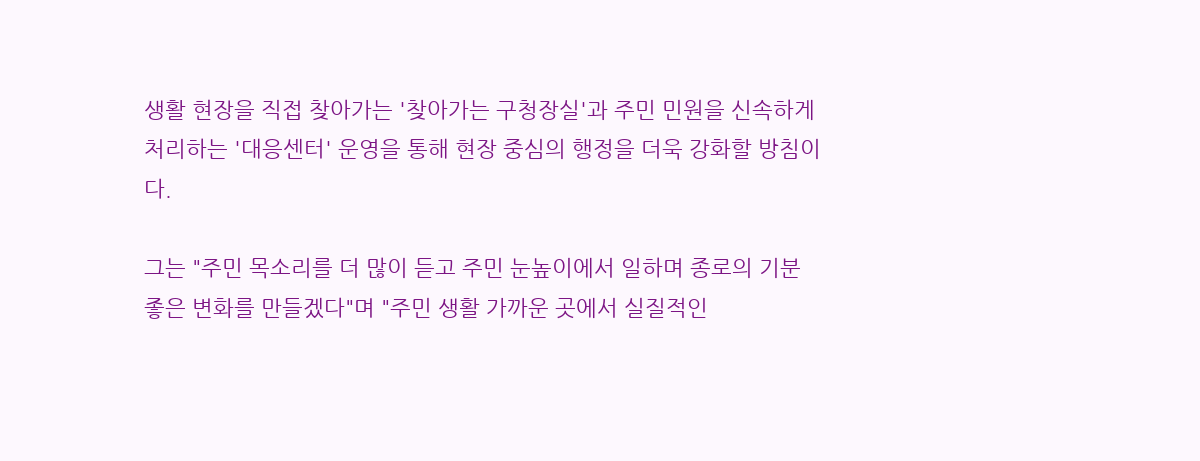생활 현장을 직접 찾아가는 '찾아가는 구청장실'과 주민 민원을 신속하게 처리하는 '대응센터' 운영을 통해 현장 중심의 행정을 더욱 강화할 방침이다.

그는 "주민 목소리를 더 많이 듣고 주민 눈높이에서 일하며 종로의 기분 좋은 변화를 만들겠다"며 "주민 생활 가까운 곳에서 실질적인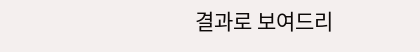결과로 보여드리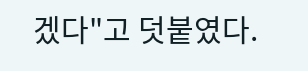겠다"고 덧붙였다.